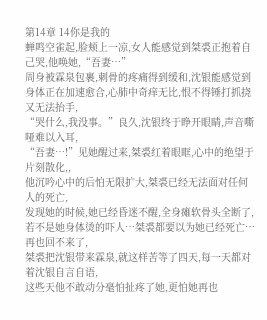第14章 14你是我的
蝉鸣空雀起,脸颊上一凉,女人能感觉到桀裘正抱着自己哭,他唤她,“吾妻…”
周身被霖泉包裹,刺骨的疼痛得到缓和,沈银能感觉到身体正在加速愈合,心肺中奇痒无比,恨不得锤打抓挠又无法抬手,
“哭什么,我没事。”良久,沈银终于睁开眼睛,声音嘶哑难以入耳,
“吾妻…!”见她醒过来,桀裘红着眼眶,心中的绝望于片刻散化,,
他沉吟心中的后怕无限扩大,桀裘已经无法面对任何人的死亡,
发现她的时候,她已经昏迷不醒,全身瘫软骨头全断了,若不是她身体烫的吓人…桀裘都要以为她已经死亡…再也回不来了,
桀裘把沈银带来霖泉,就这样苦等了四天,每一天都对着沈银自言自语,
这些天他不敢动分毫怕扯疼了她,更怕她再也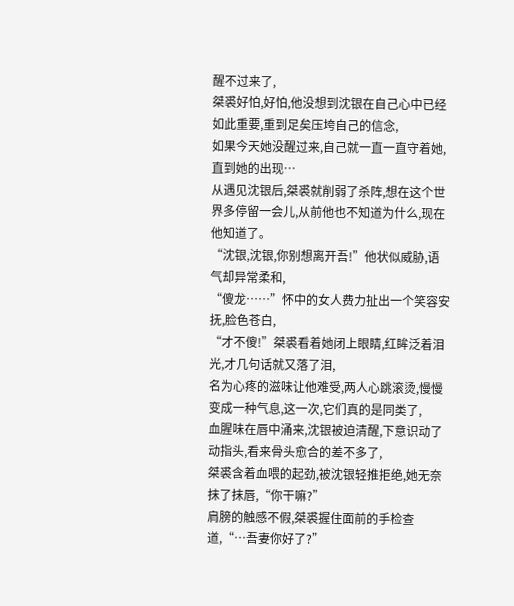醒不过来了,
桀裘好怕,好怕,他没想到沈银在自己心中已经如此重要,重到足矣压垮自己的信念,
如果今天她没醒过来,自己就一直一直守着她,直到她的出现…
从遇见沈银后,桀裘就削弱了杀阵,想在这个世界多停留一会儿,从前他也不知道为什么,现在他知道了。
“沈银,沈银,你别想离开吾!”他状似威胁,语气却异常柔和,
“傻龙……”怀中的女人费力扯出一个笑容安抚,脸色苍白,
“才不傻!”桀裘看着她闭上眼睛,红眸泛着泪光,才几句话就又落了泪,
名为心疼的滋味让他难受,两人心跳滚烫,慢慢变成一种气息,这一次,它们真的是同类了,
血腥味在唇中涌来,沈银被迫清醒,下意识动了动指头,看来骨头愈合的差不多了,
桀裘含着血喂的起劲,被沈银轻推拒绝,她无奈抹了抹唇,“你干嘛?”
肩膀的触感不假,桀裘握住面前的手检查道,“…吾妻你好了?”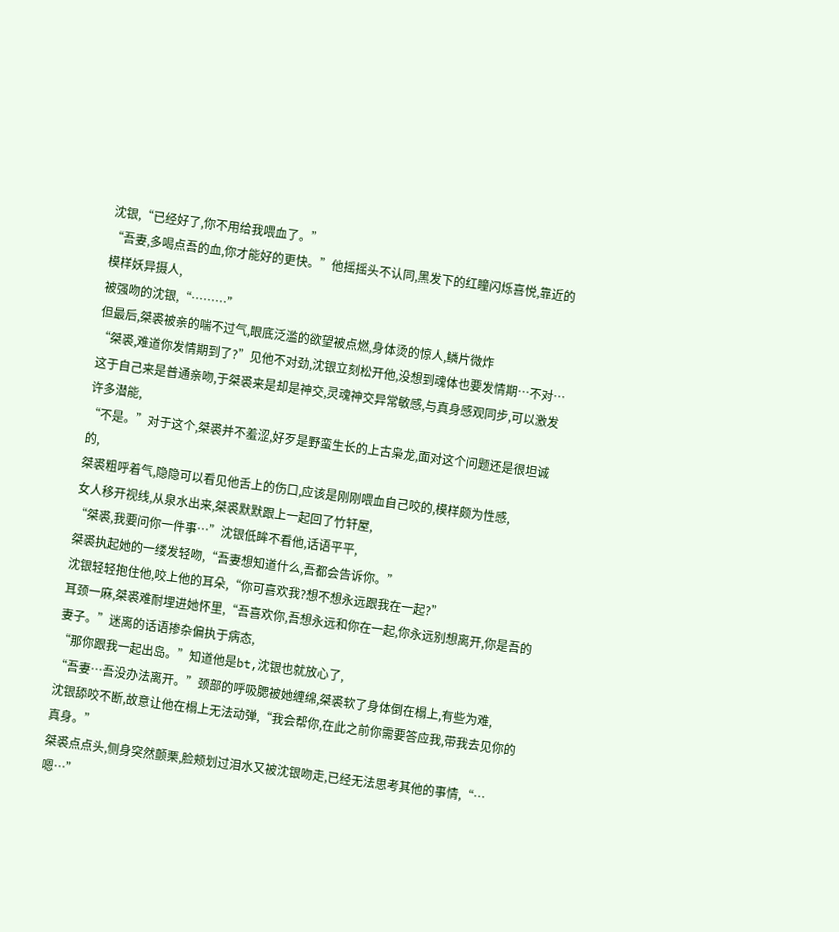沈银,“已经好了,你不用给我喂血了。”
“吾妻,多喝点吾的血,你才能好的更快。”他摇摇头不认同,黑发下的红瞳闪烁喜悦,靠近的模样妖异摄人,
被强吻的沈银,“………”
但最后,桀裘被亲的喘不过气,眼底泛滥的欲望被点燃,身体烫的惊人,鳞片微炸
“桀裘,难道你发情期到了?”见他不对劲,沈银立刻松开他,没想到魂体也要发情期…不对…
这于自己来是普通亲吻,于桀裘来是却是神交,灵魂神交异常敏感,与真身感观同步,可以激发许多潜能,
“不是。”对于这个,桀裘并不羞涩,好歹是野蛮生长的上古枭龙,面对这个问题还是很坦诚的,
桀裘粗呼着气,隐隐可以看见他舌上的伤口,应该是刚刚喂血自己咬的,模样颇为性感,
女人移开视线,从泉水出来,桀裘默默跟上一起回了竹轩屋,
“桀裘,我要问你一件事…”沈银低眸不看他,话语平平,
桀裘执起她的一缕发轻吻,“吾妻想知道什么,吾都会告诉你。”
沈银轻轻抱住他,咬上他的耳朵,“你可喜欢我?想不想永远跟我在一起?”
耳颈一麻,桀裘难耐埋进她怀里,“吾喜欢你,吾想永远和你在一起,你永远别想离开,你是吾的妻子。”迷离的话语掺杂偏执于病态,
“那你跟我一起出岛。”知道他是bt,沈银也就放心了,
“吾妻…吾没办法离开。”颈部的呼吸腮被她缠绵,桀裘软了身体倒在榻上,有些为难,
沈银舔咬不断,故意让他在榻上无法动弹,“我会帮你,在此之前你需要答应我,带我去见你的真身。”
桀裘点点头,侧身突然颤栗,脸颊划过泪水又被沈银吻走,已经无法思考其他的事情,“…嗯…”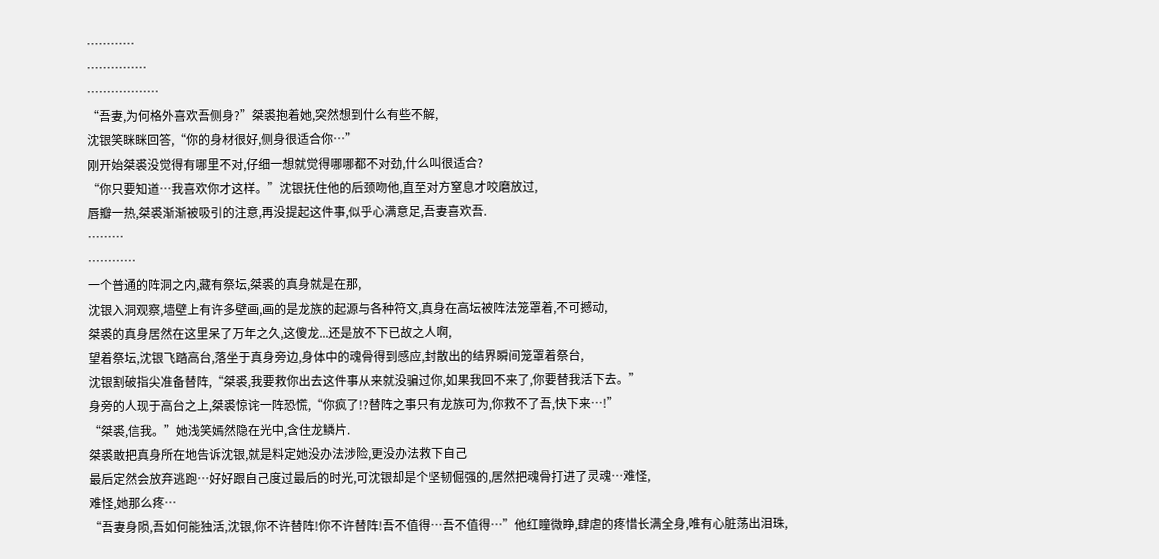…………
……………
………………
“吾妻,为何格外喜欢吾侧身?”桀裘抱着她,突然想到什么有些不解,
沈银笑眯眯回答,“你的身材很好,侧身很适合你…”
刚开始桀裘没觉得有哪里不对,仔细一想就觉得哪哪都不对劲,什么叫很适合?
“你只要知道…我喜欢你才这样。”沈银抚住他的后颈吻他,直至对方窒息才咬磨放过,
唇瓣一热,桀裘渐渐被吸引的注意,再没提起这件事,似乎心满意足,吾妻喜欢吾.
………
…………
一个普通的阵洞之内,藏有祭坛,桀裘的真身就是在那,
沈银入洞观察,墙壁上有许多壁画,画的是龙族的起源与各种符文,真身在高坛被阵法笼罩着,不可撼动,
桀裘的真身居然在这里呆了万年之久,这傻龙...还是放不下已故之人啊,
望着祭坛,沈银飞踏高台,落坐于真身旁边,身体中的魂骨得到感应,封散出的结界瞬间笼罩着祭台,
沈银割破指尖准备替阵,“桀裘,我要救你出去这件事从来就没骗过你,如果我回不来了,你要替我活下去。”
身旁的人现于高台之上,桀裘惊诧一阵恐慌,“你疯了!?替阵之事只有龙族可为,你救不了吾,快下来…!”
“桀裘,信我。”她浅笑嫣然隐在光中,含住龙鳞片.
桀裘敢把真身所在地告诉沈银,就是料定她没办法涉险,更没办法救下自己
最后定然会放弃逃跑…好好跟自己度过最后的时光,可沈银却是个坚韧倔强的,居然把魂骨打进了灵魂…难怪,
难怪,她那么疼…
“吾妻身陨,吾如何能独活,沈银,你不许替阵!你不许替阵!吾不值得…吾不值得…”他红瞳微睁,肆虐的疼惜长满全身,唯有心脏荡出泪珠,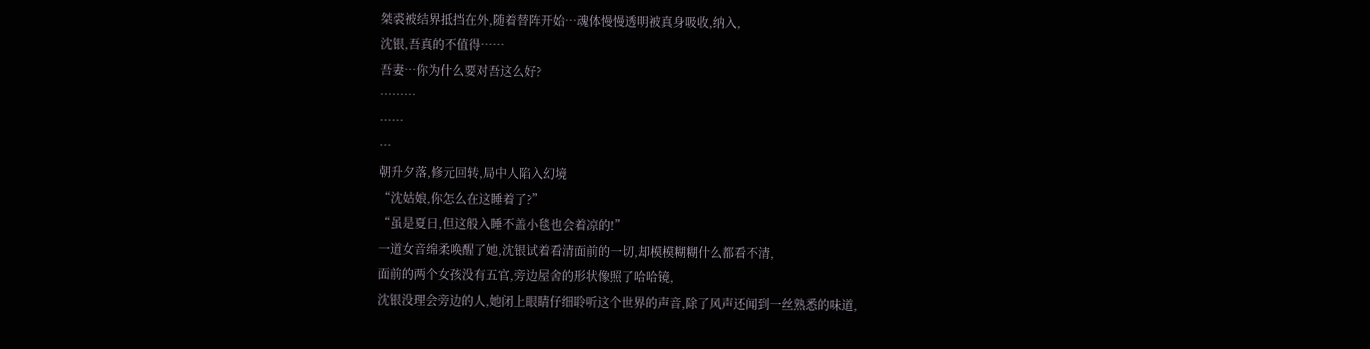桀裘被结界抵挡在外,随着替阵开始…魂体慢慢透明被真身吸收,纳入,
沈银,吾真的不值得……
吾妻…你为什么要对吾这么好?
………
……
…
朝升夕落,修元回转,局中人陷入幻境
“沈姑娘,你怎么在这睡着了?”
“虽是夏日,但这般入睡不盖小毯也会着凉的!”
一道女音绵柔唤醒了她,沈银试着看清面前的一切,却模模糊糊什么都看不清,
面前的两个女孩没有五官,旁边屋舍的形状像照了哈哈镜,
沈银没理会旁边的人,她闭上眼睛仔细聆听这个世界的声音,除了风声还闻到一丝熟悉的味道,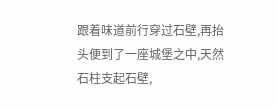跟着味道前行穿过石壁,再抬头便到了一座城堡之中,天然石柱支起石壁,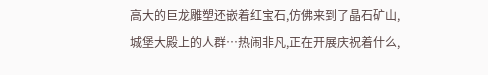高大的巨龙雕塑还嵌着红宝石,仿佛来到了晶石矿山,
城堡大殿上的人群…热闹非凡,正在开展庆祝着什么,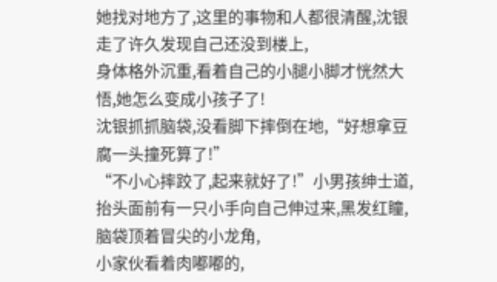她找对地方了,这里的事物和人都很清醒,沈银走了许久发现自己还没到楼上,
身体格外沉重,看着自己的小腿小脚才恍然大悟,她怎么变成小孩子了!
沈银抓抓脑袋,没看脚下摔倒在地,“好想拿豆腐一头撞死算了!”
“不小心摔跤了,起来就好了!”小男孩绅士道,
抬头面前有一只小手向自己伸过来,黑发红瞳,脑袋顶着冒尖的小龙角,
小家伙看着肉嘟嘟的,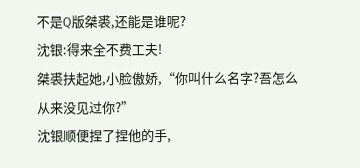不是Q版桀裘,还能是谁呢?
沈银:得来全不费工夫!
桀裘扶起她,小脸傲娇,“你叫什么名字?吾怎么从来没见过你?”
沈银顺便捏了捏他的手,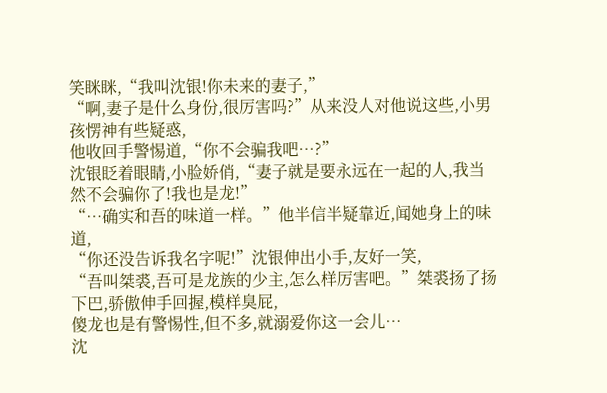笑眯眯,“我叫沈银!你未来的妻子,”
“啊,妻子是什么身份,很厉害吗?”从来没人对他说这些,小男孩愣神有些疑惑,
他收回手警惕道,“你不会骗我吧…?”
沈银眨着眼睛,小脸娇俏,“妻子就是要永远在一起的人,我当然不会骗你了!我也是龙!”
“…确实和吾的味道一样。”他半信半疑靠近,闻她身上的味道,
“你还没告诉我名字呢!”沈银伸出小手,友好一笑,
“吾叫桀裘,吾可是龙族的少主,怎么样厉害吧。”桀裘扬了扬下巴,骄傲伸手回握,模样臭屁,
傻龙也是有警惕性,但不多,就溺爱你这一会儿…
沈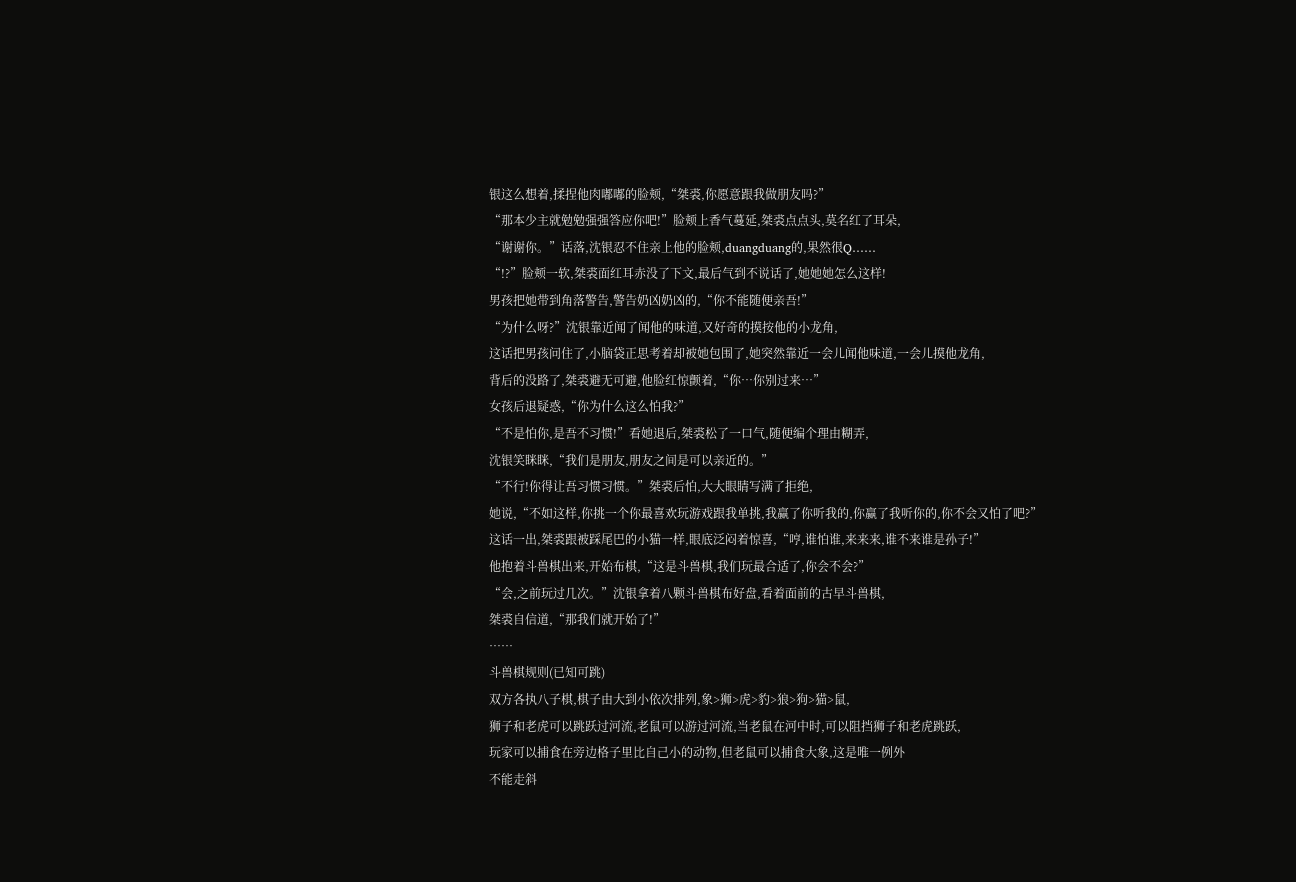银这么想着,揉捏他肉嘟嘟的脸颊,“桀裘,你愿意跟我做朋友吗?”
“那本少主就勉勉强强答应你吧!”脸颊上香气蔓延,桀裘点点头,莫名红了耳朵,
“谢谢你。”话落,沈银忍不住亲上他的脸颊,duangduang的,果然很Q……
“!?”脸颊一软,桀裘面红耳赤没了下文,最后气到不说话了,她她她怎么这样!
男孩把她带到角落警告,警告奶凶奶凶的,“你不能随便亲吾!”
“为什么呀?”沈银靠近闻了闻他的味道,又好奇的摸按他的小龙角,
这话把男孩问住了,小脑袋正思考着却被她包围了,她突然靠近一会儿闻他味道,一会儿摸他龙角,
背后的没路了,桀裘避无可避,他脸红惊颤着,“你…你别过来…”
女孩后退疑惑,“你为什么这么怕我?”
“不是怕你,是吾不习惯!”看她退后,桀裘松了一口气,随便编个理由糊弄,
沈银笑眯眯,“我们是朋友,朋友之间是可以亲近的。”
“不行!你得让吾习惯习惯。”桀裘后怕,大大眼睛写满了拒绝,
她说,“不如这样,你挑一个你最喜欢玩游戏跟我单挑,我赢了你听我的,你赢了我听你的,你不会又怕了吧?”
这话一出,桀裘跟被踩尾巴的小猫一样,眼底泛闷着惊喜,“哼,谁怕谁,来来来,谁不来谁是孙子!”
他抱着斗兽棋出来,开始布棋,“这是斗兽棋,我们玩最合适了,你会不会?”
“会,之前玩过几次。”沈银拿着八颗斗兽棋布好盘,看着面前的古早斗兽棋,
桀裘自信道,“那我们就开始了!”
……
斗兽棋规则(已知可跳)
双方各执八子棋,棋子由大到小依次排列,象>狮>虎>豹>狼>狗>猫>鼠,
狮子和老虎可以跳跃过河流,老鼠可以游过河流,当老鼠在河中时,可以阻挡狮子和老虎跳跃,
玩家可以捕食在旁边格子里比自己小的动物,但老鼠可以捕食大象,这是唯一例外
不能走斜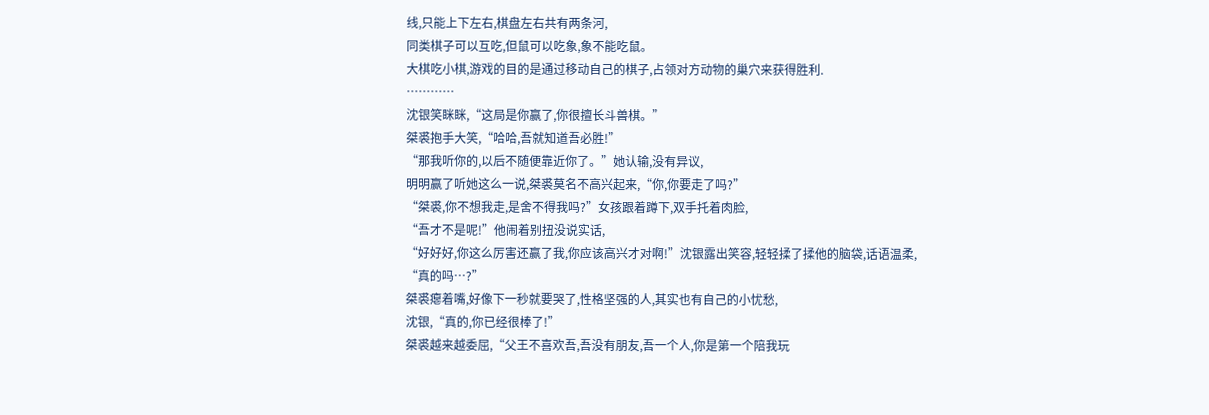线,只能上下左右,棋盘左右共有两条河,
同类棋子可以互吃,但鼠可以吃象,象不能吃鼠。
大棋吃小棋,游戏的目的是通过移动自己的棋子,占领对方动物的巢穴来获得胜利.
…………
沈银笑眯眯,“这局是你赢了,你很擅长斗兽棋。”
桀裘抱手大笑,“哈哈,吾就知道吾必胜!”
“那我听你的,以后不随便靠近你了。”她认输,没有异议,
明明赢了听她这么一说,桀裘莫名不高兴起来,“你,你要走了吗?”
“桀裘,你不想我走,是舍不得我吗?”女孩跟着蹲下,双手托着肉脸,
“吾才不是呢!”他闹着别扭没说实话,
“好好好,你这么厉害还赢了我,你应该高兴才对啊!”沈银露出笑容,轻轻揉了揉他的脑袋,话语温柔,
“真的吗…?”
桀裘瘪着嘴,好像下一秒就要哭了,性格坚强的人,其实也有自己的小忧愁,
沈银,“真的,你已经很棒了!”
桀裘越来越委屈,“父王不喜欢吾,吾没有朋友,吾一个人,你是第一个陪我玩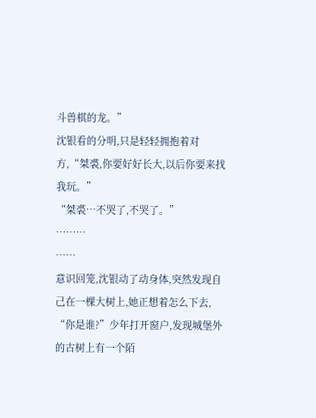斗兽棋的龙。”
沈银看的分明,只是轻轻拥抱着对方,“桀裘,你要好好长大,以后你要来找我玩。”
“桀裘…不哭了,不哭了。”
………
……
意识回笼,沈银动了动身体,突然发现自己在一棵大树上,她正想着怎么下去,
“你是谁?”少年打开窗户,发现城堡外的古树上有一个陌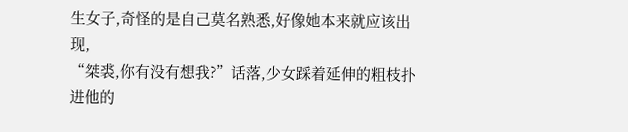生女子,奇怪的是自己莫名熟悉,好像她本来就应该出现,
“桀裘,你有没有想我?”话落,少女踩着延伸的粗枝扑进他的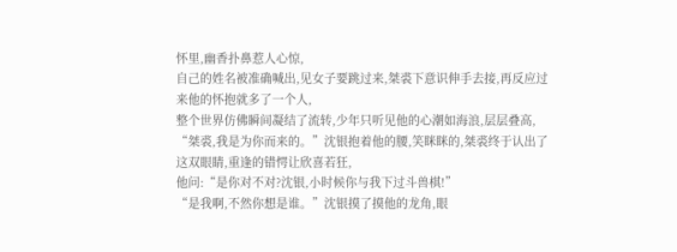怀里,幽香扑鼻惹人心惊,
自己的姓名被准确喊出,见女子要跳过来,桀裘下意识伸手去接,再反应过来他的怀抱就多了一个人,
整个世界仿佛瞬间凝结了流转,少年只听见他的心潮如海浪,层层叠高,
“桀裘,我是为你而来的。”沈银抱着他的腰,笑眯眯的,桀裘终于认出了这双眼睛,重逢的错愕让欣喜若狂,
他问:“是你对不对?沈银,小时候你与我下过斗兽棋!”
“是我啊,不然你想是谁。”沈银摸了摸他的龙角,眼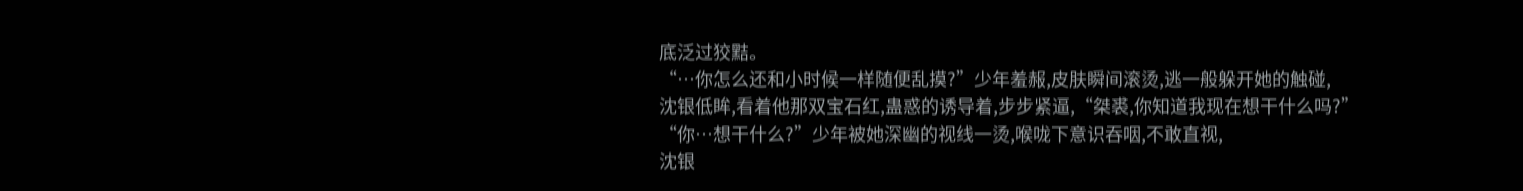底泛过狡黠。
“…你怎么还和小时候一样随便乱摸?”少年羞赧,皮肤瞬间滚烫,逃一般躲开她的触碰,
沈银低眸,看着他那双宝石红,蛊惑的诱导着,步步紧逼,“桀裘,你知道我现在想干什么吗?”
“你…想干什么?”少年被她深幽的视线一烫,喉咙下意识吞咽,不敢直视,
沈银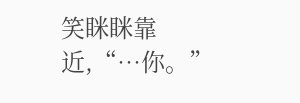笑眯眯靠近,“…你。”